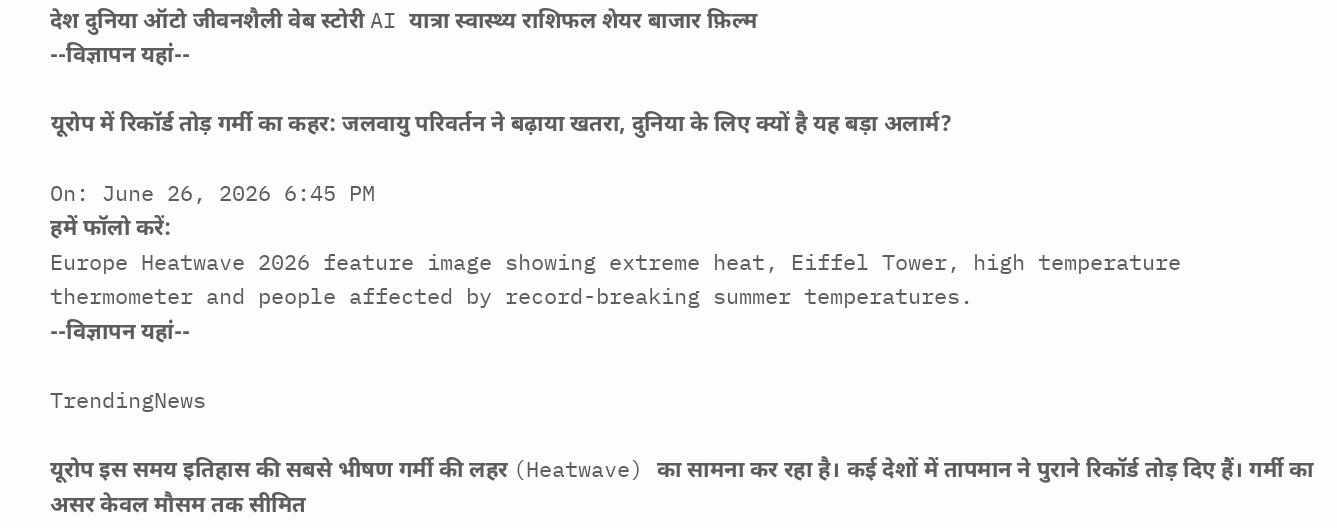देश दुनिया ऑटो जीवनशैली वेब स्टोरी AI यात्रा स्वास्थ्य राशिफल शेयर बाजार फ़िल्म
--विज्ञापन यहां--

यूरोप में रिकॉर्ड तोड़ गर्मी का कहर: जलवायु परिवर्तन ने बढ़ाया खतरा, दुनिया के लिए क्यों है यह बड़ा अलार्म?

On: June 26, 2026 6:45 PM
हमें फॉलो करें:
Europe Heatwave 2026 feature image showing extreme heat, Eiffel Tower, high temperature thermometer and people affected by record-breaking summer temperatures.
--विज्ञापन यहां--

TrendingNews

यूरोप इस समय इतिहास की सबसे भीषण गर्मी की लहर (Heatwave) का सामना कर रहा है। कई देशों में तापमान ने पुराने रिकॉर्ड तोड़ दिए हैं। गर्मी का असर केवल मौसम तक सीमित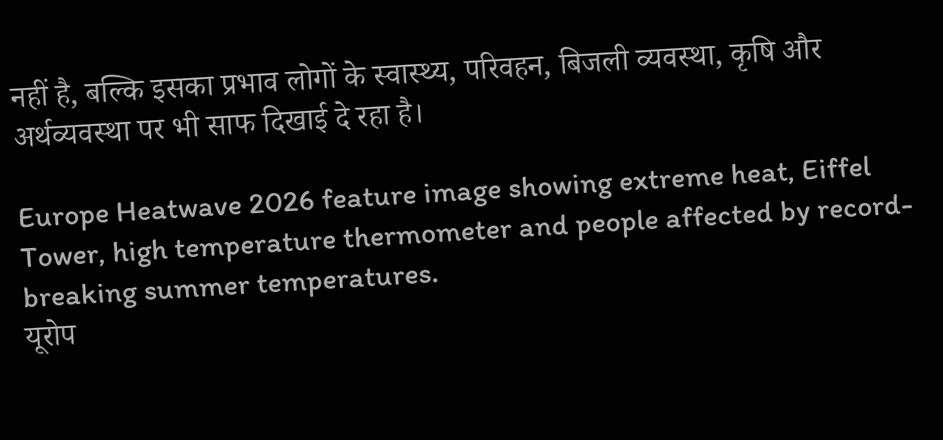नहीं है, बल्कि इसका प्रभाव लोगों के स्वास्थ्य, परिवहन, बिजली व्यवस्था, कृषि और अर्थव्यवस्था पर भी साफ दिखाई दे रहा है।

Europe Heatwave 2026 feature image showing extreme heat, Eiffel Tower, high temperature thermometer and people affected by record-breaking summer temperatures.
यूरोप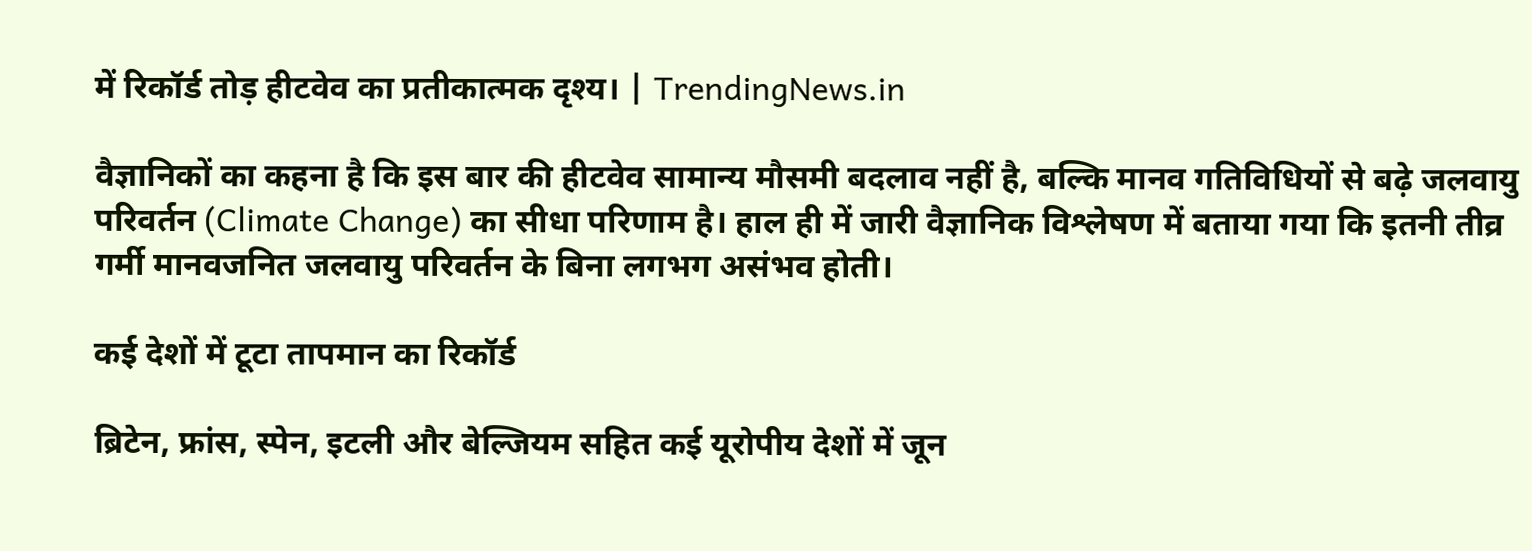में रिकॉर्ड तोड़ हीटवेव का प्रतीकात्मक दृश्य। | TrendingNews.in

वैज्ञानिकों का कहना है कि इस बार की हीटवेव सामान्य मौसमी बदलाव नहीं है, बल्कि मानव गतिविधियों से बढ़े जलवायु परिवर्तन (Climate Change) का सीधा परिणाम है। हाल ही में जारी वैज्ञानिक विश्लेषण में बताया गया कि इतनी तीव्र गर्मी मानवजनित जलवायु परिवर्तन के बिना लगभग असंभव होती।

कई देशों में टूटा तापमान का रिकॉर्ड

ब्रिटेन, फ्रांस, स्पेन, इटली और बेल्जियम सहित कई यूरोपीय देशों में जून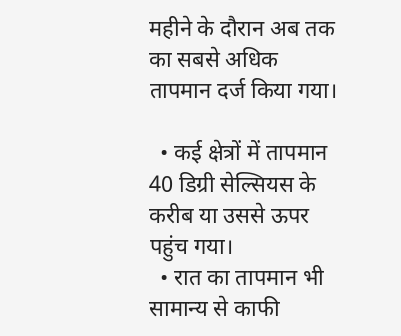महीने के दौरान अब तक का सबसे अधिक तापमान दर्ज किया गया।

  • कई क्षेत्रों में तापमान 40 डिग्री सेल्सियस के करीब या उससे ऊपर पहुंच गया।
  • रात का तापमान भी सामान्य से काफी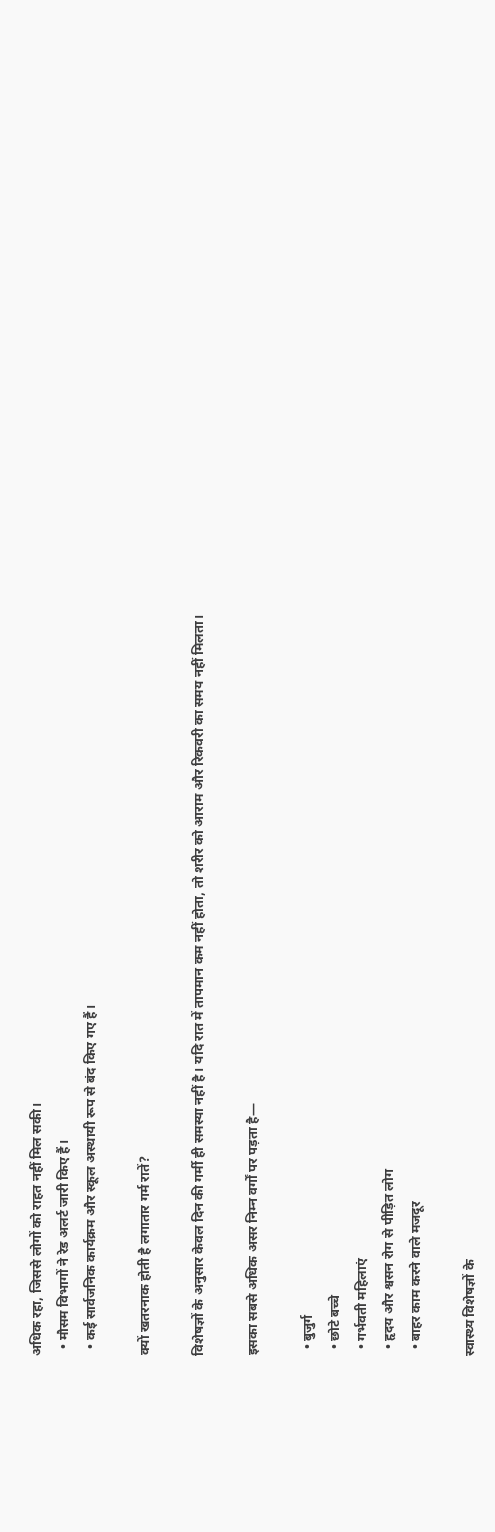अधिक रहा, जिससे लोगों को राहत नहीं मिल सकी।
  • मौसम विभागों ने रेड अलर्ट जारी किए हैं।
  • कई सार्वजनिक कार्यक्रम और स्कूल अस्थायी रूप से बंद किए गए हैं।

क्यों खतरनाक होती है लगातार गर्म रातें?

विशेषज्ञों के अनुसार केवल दिन की गर्मी ही समस्या नहीं है। यदि रात में तापमान कम नहीं होता, तो शरीर को आराम और रिकवरी का समय नहीं मिलता।

इसका सबसे अधिक असर निम्न वर्गों पर पड़ता है—

  • बुजुर्ग
  • छोटे बच्चे
  • गर्भवती महिलाएं
  • हृदय और श्वसन रोग से पीड़ित लोग
  • बाहर काम करने वाले मजदूर

स्वास्थ्य विशेषज्ञों के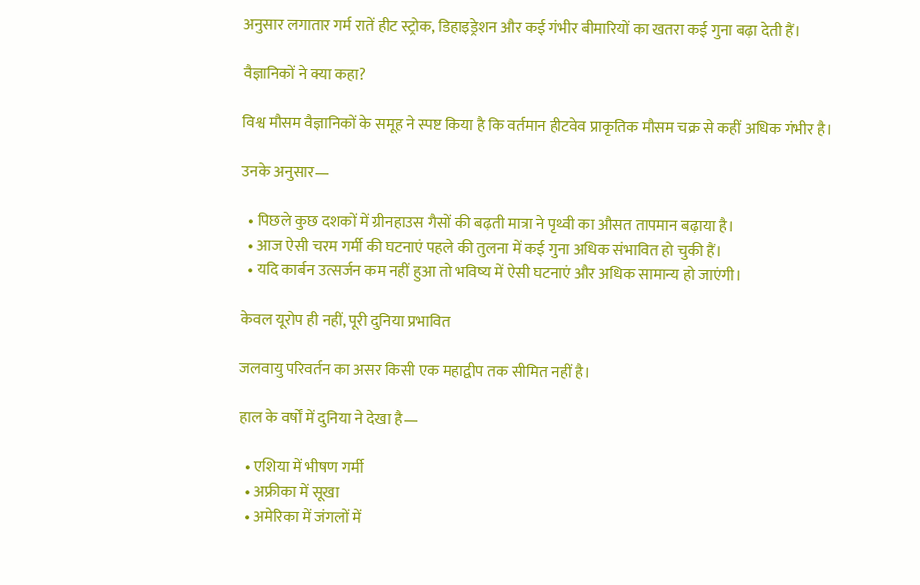अनुसार लगातार गर्म रातें हीट स्ट्रोक, डिहाइड्रेशन और कई गंभीर बीमारियों का खतरा कई गुना बढ़ा देती हैं।

वैज्ञानिकों ने क्या कहा?

विश्व मौसम वैज्ञानिकों के समूह ने स्पष्ट किया है कि वर्तमान हीटवेव प्राकृतिक मौसम चक्र से कहीं अधिक गंभीर है।

उनके अनुसार—

  • पिछले कुछ दशकों में ग्रीनहाउस गैसों की बढ़ती मात्रा ने पृथ्वी का औसत तापमान बढ़ाया है।
  • आज ऐसी चरम गर्मी की घटनाएं पहले की तुलना में कई गुना अधिक संभावित हो चुकी हैं।
  • यदि कार्बन उत्सर्जन कम नहीं हुआ तो भविष्य में ऐसी घटनाएं और अधिक सामान्य हो जाएंगी।

केवल यूरोप ही नहीं, पूरी दुनिया प्रभावित

जलवायु परिवर्तन का असर किसी एक महाद्वीप तक सीमित नहीं है।

हाल के वर्षों में दुनिया ने देखा है—

  • एशिया में भीषण गर्मी
  • अफ्रीका में सूखा
  • अमेरिका में जंगलों में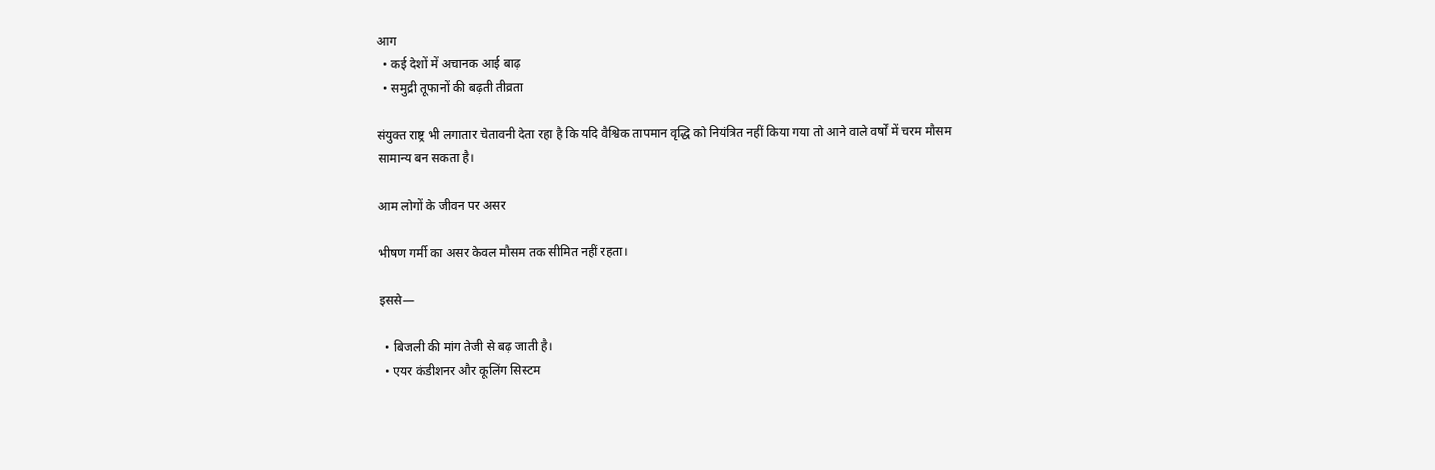आग
  • कई देशों में अचानक आई बाढ़
  • समुद्री तूफानों की बढ़ती तीव्रता

संयुक्त राष्ट्र भी लगातार चेतावनी देता रहा है कि यदि वैश्विक तापमान वृद्धि को नियंत्रित नहीं किया गया तो आने वाले वर्षों में चरम मौसम सामान्य बन सकता है।

आम लोगों के जीवन पर असर

भीषण गर्मी का असर केवल मौसम तक सीमित नहीं रहता।

इससे—

  • बिजली की मांग तेजी से बढ़ जाती है।
  • एयर कंडीशनर और कूलिंग सिस्टम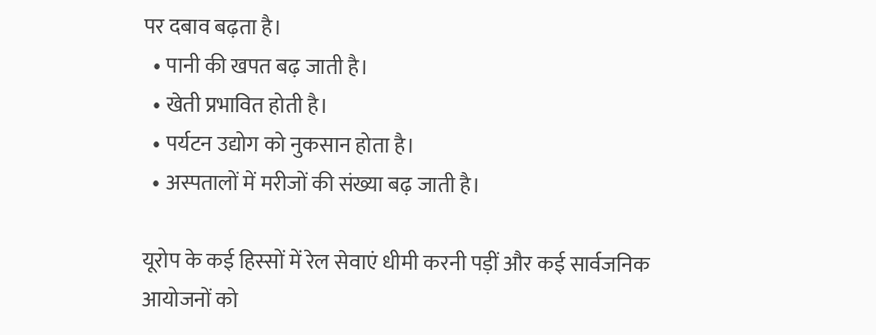पर दबाव बढ़ता है।
  • पानी की खपत बढ़ जाती है।
  • खेती प्रभावित होती है।
  • पर्यटन उद्योग को नुकसान होता है।
  • अस्पतालों में मरीजों की संख्या बढ़ जाती है।

यूरोप के कई हिस्सों में रेल सेवाएं धीमी करनी पड़ीं और कई सार्वजनिक आयोजनों को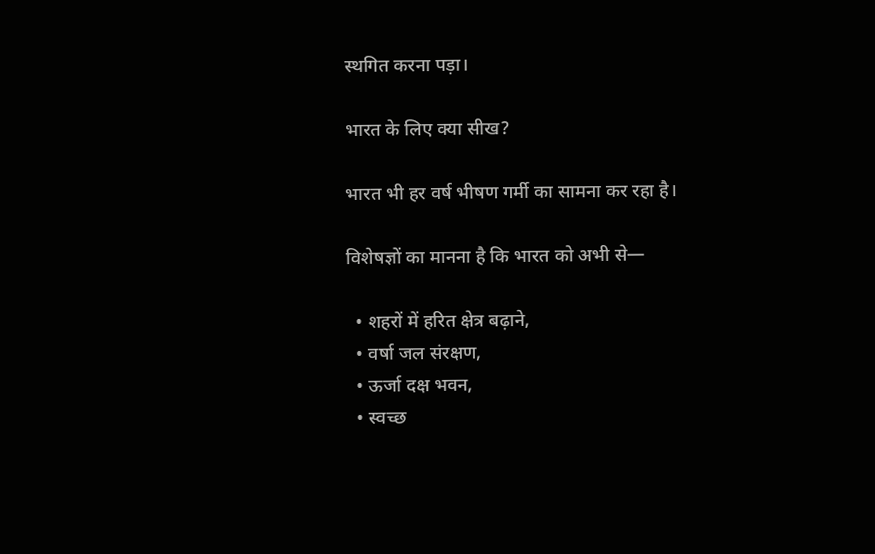स्थगित करना पड़ा।

भारत के लिए क्या सीख?

भारत भी हर वर्ष भीषण गर्मी का सामना कर रहा है।

विशेषज्ञों का मानना है कि भारत को अभी से—

  • शहरों में हरित क्षेत्र बढ़ाने,
  • वर्षा जल संरक्षण,
  • ऊर्जा दक्ष भवन,
  • स्वच्छ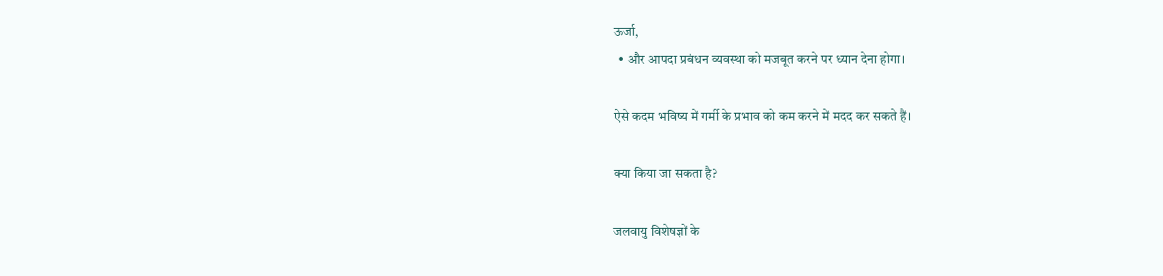ऊर्जा,
  • और आपदा प्रबंधन व्यवस्था को मजबूत करने पर ध्यान देना होगा।

ऐसे कदम भविष्य में गर्मी के प्रभाव को कम करने में मदद कर सकते हैं।

क्या किया जा सकता है?

जलवायु विशेषज्ञों के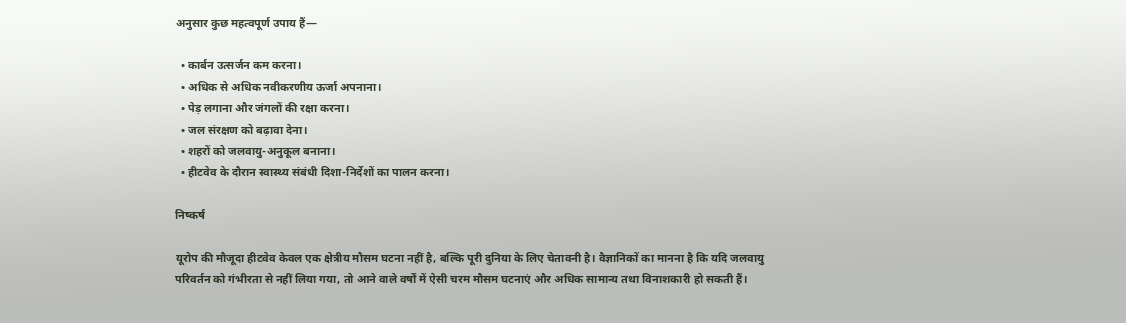अनुसार कुछ महत्वपूर्ण उपाय हैं—

  • कार्बन उत्सर्जन कम करना।
  • अधिक से अधिक नवीकरणीय ऊर्जा अपनाना।
  • पेड़ लगाना और जंगलों की रक्षा करना।
  • जल संरक्षण को बढ़ावा देना।
  • शहरों को जलवायु-अनुकूल बनाना।
  • हीटवेव के दौरान स्वास्थ्य संबंधी दिशा-निर्देशों का पालन करना।

निष्कर्ष

यूरोप की मौजूदा हीटवेव केवल एक क्षेत्रीय मौसम घटना नहीं है, बल्कि पूरी दुनिया के लिए चेतावनी है। वैज्ञानिकों का मानना है कि यदि जलवायु परिवर्तन को गंभीरता से नहीं लिया गया, तो आने वाले वर्षों में ऐसी चरम मौसम घटनाएं और अधिक सामान्य तथा विनाशकारी हो सकती हैं।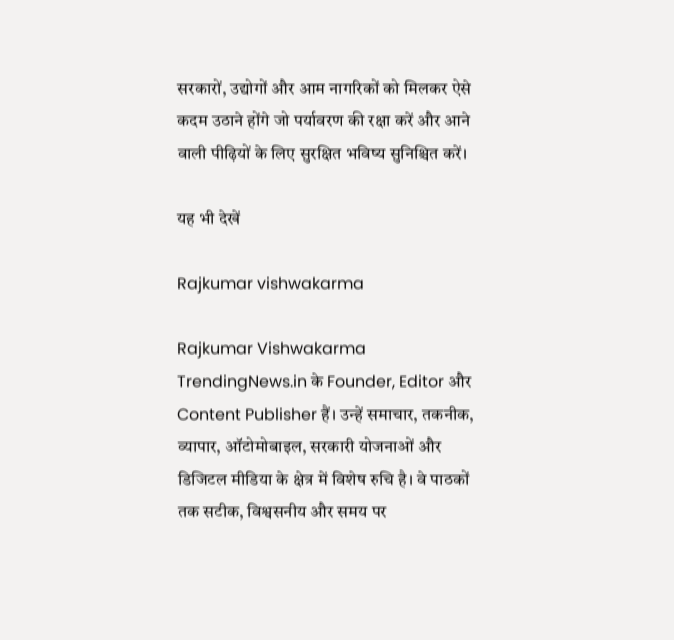सरकारों, उद्योगों और आम नागरिकों को मिलकर ऐसे कदम उठाने होंगे जो पर्यावरण की रक्षा करें और आने वाली पीढ़ियों के लिए सुरक्षित भविष्य सुनिश्चित करें।

यह भी देखें

Rajkumar vishwakarma

Rajkumar Vishwakarma TrendingNews.in के Founder, Editor और Content Publisher हैं। उन्हें समाचार, तकनीक, व्यापार, ऑटोमोबाइल, सरकारी योजनाओं और डिजिटल मीडिया के क्षेत्र में विशेष रुचि है। वे पाठकों तक सटीक, विश्वसनीय और समय पर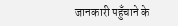जानकारी पहुँचाने के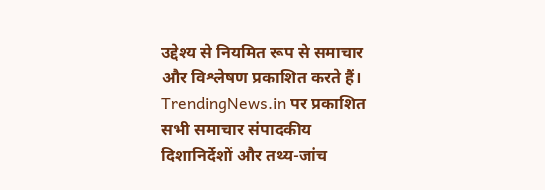उद्देश्य से नियमित रूप से समाचार और विश्लेषण प्रकाशित करते हैं। TrendingNews.in पर प्रकाशित सभी समाचार संपादकीय दिशानिर्देशों और तथ्य-जांच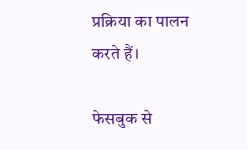प्रक्रिया का पालन करते हैं।

फेसबुक से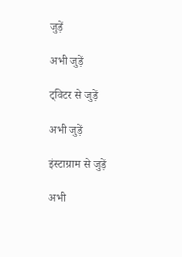जुड़ें

अभी जुड़ें

ट्विटर से जुड़ें

अभी जुड़ें

इंस्टाग्राम से जुड़ें

अभी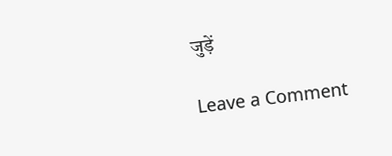जुड़ें

Leave a Comment